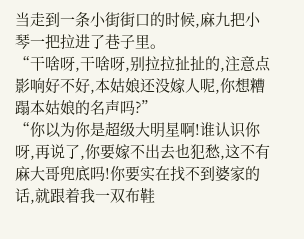当走到一条小街街口的时候,麻九把小琴一把拉进了巷子里。
“干啥呀,干啥呀,别拉拉扯扯的,注意点影响好不好,本姑娘还没嫁人呢,你想糟蹋本姑娘的名声吗?”
“你以为你是超级大明星啊!谁认识你呀,再说了,你要嫁不出去也犯愁,这不有麻大哥兜底吗!你要实在找不到婆家的话,就跟着我一双布鞋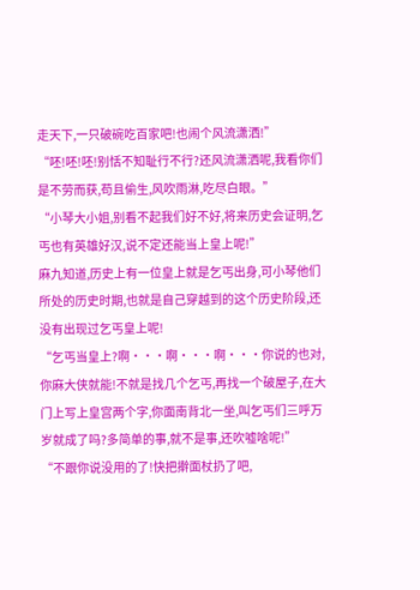走天下,一只破碗吃百家吧!也闹个风流潇洒!”
“呸!呸!呸!别恬不知耻行不行?还风流潇洒呢,我看你们是不劳而获,苟且偷生,风吹雨淋,吃尽白眼。”
“小琴大小姐,别看不起我们好不好,将来历史会证明,乞丐也有英雄好汉,说不定还能当上皇上呢!”
麻九知道,历史上有一位皇上就是乞丐出身,可小琴他们所处的历史时期,也就是自己穿越到的这个历史阶段,还没有出现过乞丐皇上呢!
“乞丐当皇上?啊···啊···啊···你说的也对,你麻大侠就能!不就是找几个乞丐,再找一个破屋子,在大门上写上皇宫两个字,你面南背北一坐,叫乞丐们三呼万岁就成了吗?多简单的事,就不是事,还吹嘘啥呢!”
“不跟你说没用的了!快把擀面杖扔了吧,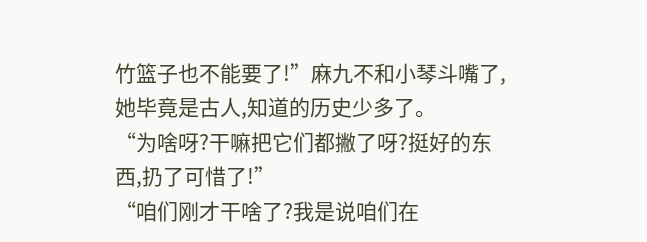竹篮子也不能要了!”麻九不和小琴斗嘴了,她毕竟是古人,知道的历史少多了。
“为啥呀?干嘛把它们都撇了呀?挺好的东西,扔了可惜了!”
“咱们刚才干啥了?我是说咱们在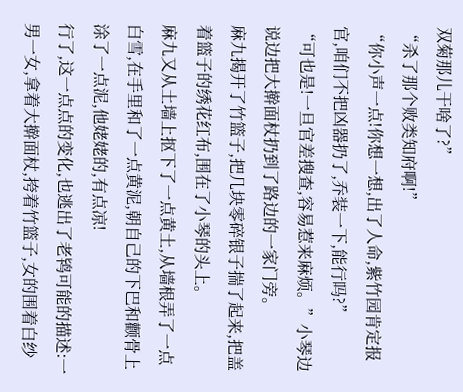双菊那儿干啥了?”
“杀了那个败类知府啊!”
“你小声一点!你想一想,出了人命,紫竹园肯定报官,咱们不把凶器扔了,乔装一下,能行吗?”
“可也是!一旦官差搜查,容易惹来麻烦。”小琴边说边把大擀面杖扔到了路边的一家门旁。
麻九揭开了竹篮子,把几块零碎银子揣了起来,把盖着篮子的绣花红布,围在了小琴的头上。
麻九又从土墙上抠下了一点黄土,从墙根弄了一点白雪,在手里和了一点黄泥,朝自己的下巴和颧骨上涂了一点泥,他姥姥的,有点凉!
行了,这一点点的变化,也逃出了老鸨可能的描述:一男一女,拿着大擀面杖,挎着竹篮子,女的围着白纱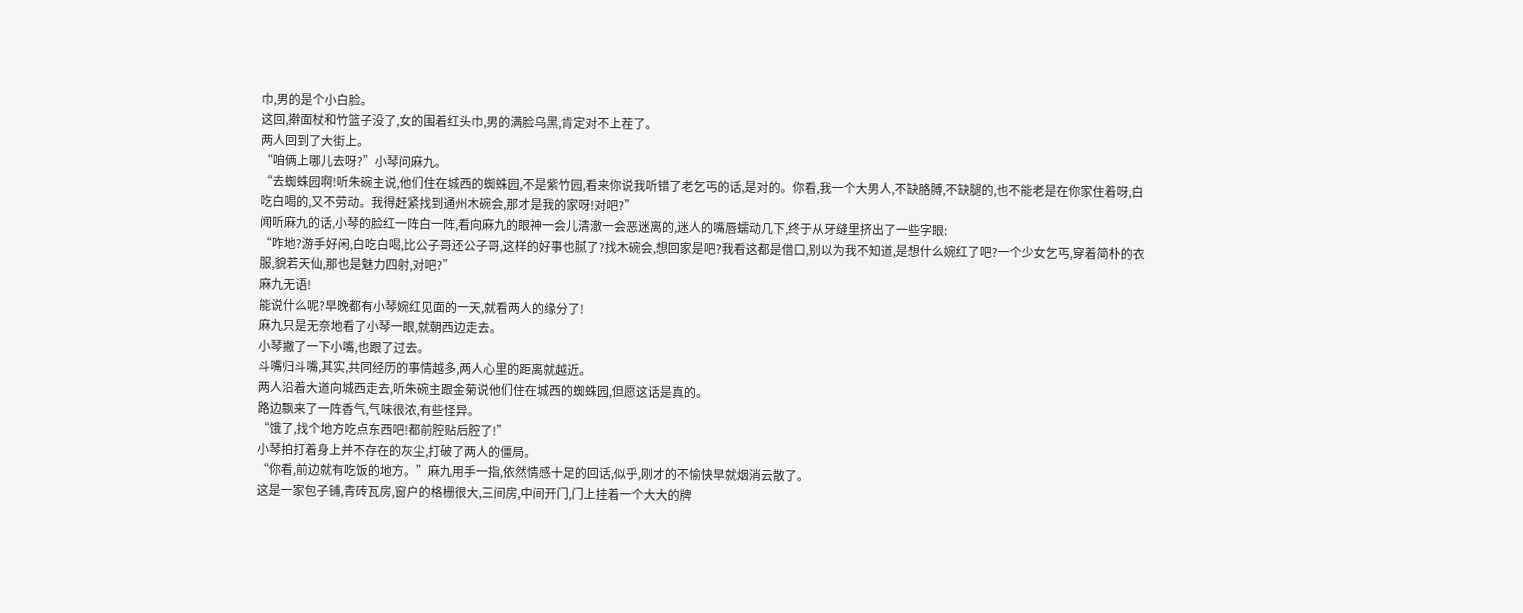巾,男的是个小白脸。
这回,擀面杖和竹篮子没了,女的围着红头巾,男的满脸乌黑,肯定对不上茬了。
两人回到了大街上。
“咱俩上哪儿去呀?”小琴问麻九。
“去蜘蛛园啊!听朱碗主说,他们住在城西的蜘蛛园,不是紫竹园,看来你说我听错了老乞丐的话,是对的。你看,我一个大男人,不缺胳膊,不缺腿的,也不能老是在你家住着呀,白吃白喝的,又不劳动。我得赶紧找到通州木碗会,那才是我的家呀!对吧?”
闻听麻九的话,小琴的脸红一阵白一阵,看向麻九的眼神一会儿清澈一会恶迷离的,迷人的嘴唇蠕动几下,终于从牙缝里挤出了一些字眼:
“咋地?游手好闲,白吃白喝,比公子哥还公子哥,这样的好事也腻了?找木碗会,想回家是吧?我看这都是借口,别以为我不知道,是想什么婉红了吧?一个少女乞丐,穿着简朴的衣服,貌若天仙,那也是魅力四射,对吧?”
麻九无语!
能说什么呢?早晚都有小琴婉红见面的一天,就看两人的缘分了!
麻九只是无奈地看了小琴一眼,就朝西边走去。
小琴撇了一下小嘴,也跟了过去。
斗嘴归斗嘴,其实,共同经历的事情越多,两人心里的距离就越近。
两人沿着大道向城西走去,听朱碗主跟金菊说他们住在城西的蜘蛛园,但愿这话是真的。
路边飘来了一阵香气,气味很浓,有些怪异。
“饿了,找个地方吃点东西吧!都前腔贴后腔了!”
小琴拍打着身上并不存在的灰尘,打破了两人的僵局。
“你看,前边就有吃饭的地方。”麻九用手一指,依然情感十足的回话,似乎,刚才的不愉快早就烟消云散了。
这是一家包子铺,青砖瓦房,窗户的格栅很大,三间房,中间开门,门上挂着一个大大的牌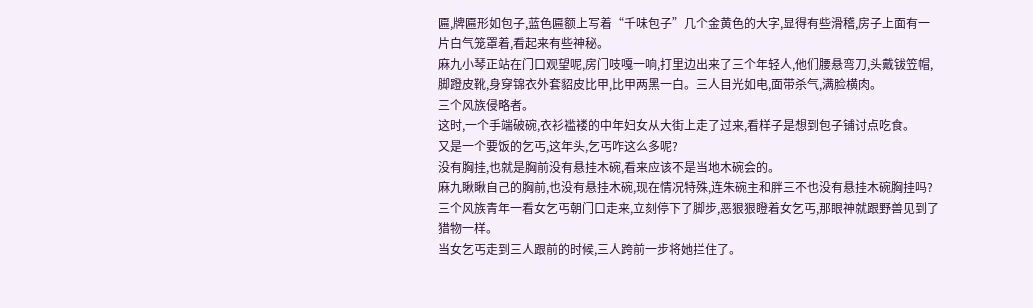匾,牌匾形如包子,蓝色匾额上写着“千味包子”几个金黄色的大字,显得有些滑稽,房子上面有一片白气笼罩着,看起来有些神秘。
麻九小琴正站在门口观望呢,房门吱嘎一响,打里边出来了三个年轻人,他们腰悬弯刀,头戴钹笠帽,脚蹬皮靴,身穿锦衣外套貂皮比甲,比甲两黑一白。三人目光如电,面带杀气,满脸横肉。
三个风族侵略者。
这时,一个手端破碗,衣衫褴褛的中年妇女从大街上走了过来,看样子是想到包子铺讨点吃食。
又是一个要饭的乞丐,这年头,乞丐咋这么多呢?
没有胸挂,也就是胸前没有悬挂木碗,看来应该不是当地木碗会的。
麻九瞅瞅自己的胸前,也没有悬挂木碗,现在情况特殊,连朱碗主和胖三不也没有悬挂木碗胸挂吗?
三个风族青年一看女乞丐朝门口走来,立刻停下了脚步,恶狠狠瞪着女乞丐,那眼神就跟野兽见到了猎物一样。
当女乞丐走到三人跟前的时候,三人跨前一步将她拦住了。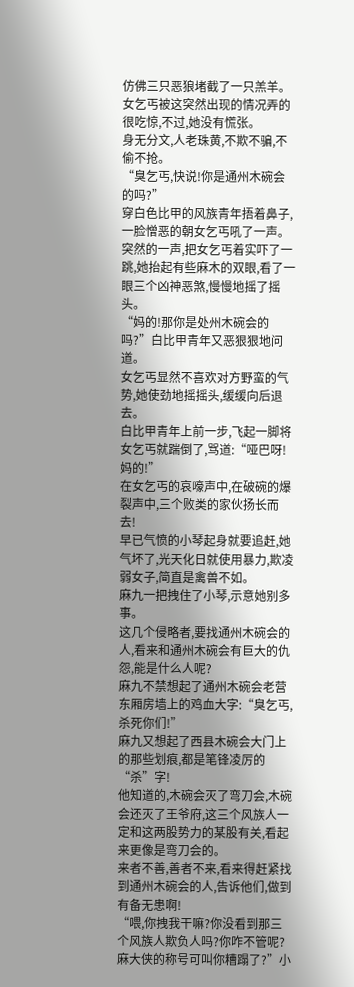仿佛三只恶狼堵截了一只羔羊。
女乞丐被这突然出现的情况弄的很吃惊,不过,她没有慌张。
身无分文,人老珠黄,不欺不骗,不偷不抢。
“臭乞丐,快说!你是通州木碗会的吗?”
穿白色比甲的风族青年捂着鼻子,一脸憎恶的朝女乞丐吼了一声。
突然的一声,把女乞丐着实吓了一跳,她抬起有些麻木的双眼,看了一眼三个凶神恶煞,慢慢地摇了摇头。
“妈的!那你是处州木碗会的吗?”白比甲青年又恶狠狠地问道。
女乞丐显然不喜欢对方野蛮的气势,她使劲地摇摇头,缓缓向后退去。
白比甲青年上前一步,飞起一脚将女乞丐就踹倒了,骂道:“哑巴呀!妈的!”
在女乞丐的哀嚎声中,在破碗的爆裂声中,三个败类的家伙扬长而去!
早已气愤的小琴起身就要追赶,她气坏了,光天化日就使用暴力,欺凌弱女子,简直是禽兽不如。
麻九一把拽住了小琴,示意她别多事。
这几个侵略者,要找通州木碗会的人,看来和通州木碗会有巨大的仇怨,能是什么人呢?
麻九不禁想起了通州木碗会老营东厢房墙上的鸡血大字:“臭乞丐,杀死你们!”
麻九又想起了西县木碗会大门上的那些划痕,都是笔锋凌厉的“杀”字!
他知道的,木碗会灭了弯刀会,木碗会还灭了王爷府,这三个风族人一定和这两股势力的某股有关,看起来更像是弯刀会的。
来者不善,善者不来,看来得赶紧找到通州木碗会的人,告诉他们,做到有备无患啊!
“喂,你拽我干嘛?你没看到那三个风族人欺负人吗?你咋不管呢?麻大侠的称号可叫你糟蹋了?”小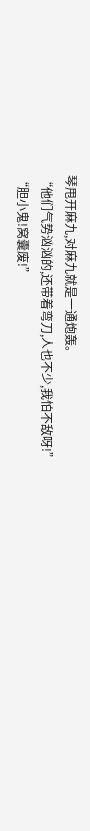琴甩开麻九,对麻九就是一通炮轰。
“他们气势汹汹的,还带着弯刀,人也不少,我怕不敌呀!”
“胆小鬼!窝囊废!”